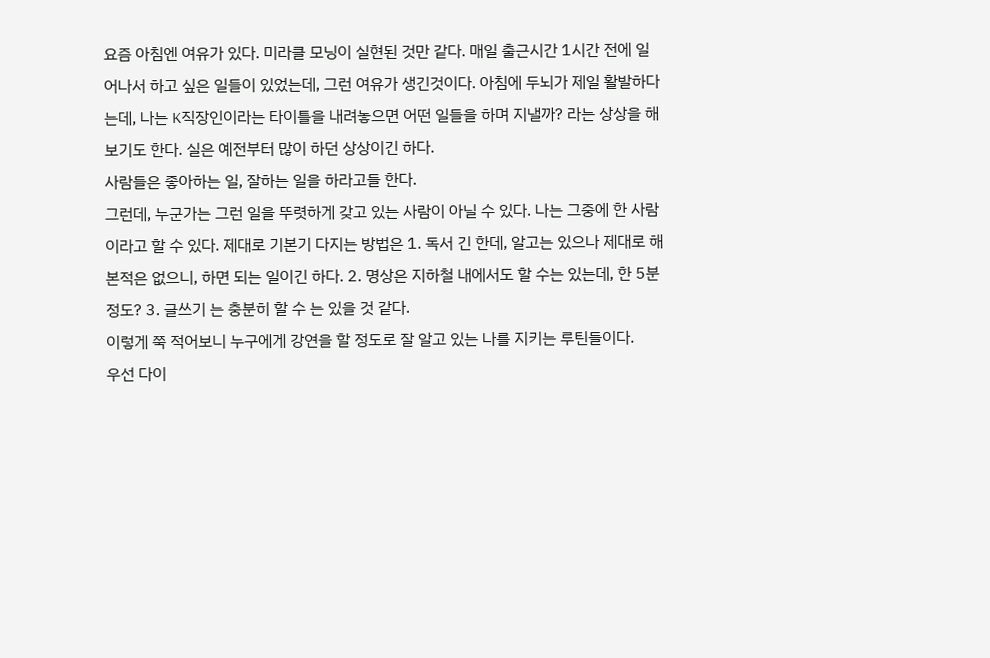요즘 아침엔 여유가 있다. 미라클 모닝이 실현된 것만 같다. 매일 출근시간 1시간 전에 일어나서 하고 싶은 일들이 있었는데, 그런 여유가 생긴것이다. 아침에 두뇌가 제일 활발하다는데, 나는 K직장인이라는 타이틀을 내려놓으면 어떤 일들을 하며 지낼까? 라는 상상을 해보기도 한다. 실은 예전부터 많이 하던 상상이긴 하다.
사람들은 좋아하는 일, 잘하는 일을 하라고들 한다.
그런데, 누군가는 그런 일을 뚜렷하게 갖고 있는 사람이 아닐 수 있다. 나는 그중에 한 사람이라고 할 수 있다. 제대로 기본기 다지는 방법은 1. 독서 긴 한데, 알고는 있으나 제대로 해본적은 없으니, 하면 되는 일이긴 하다. 2. 명상은 지하철 내에서도 할 수는 있는데, 한 5분정도? 3. 글쓰기 는 충분히 할 수 는 있을 것 같다.
이렇게 쭉 적어보니 누구에게 강연을 할 정도로 잘 알고 있는 나를 지키는 루틴들이다.
우선 다이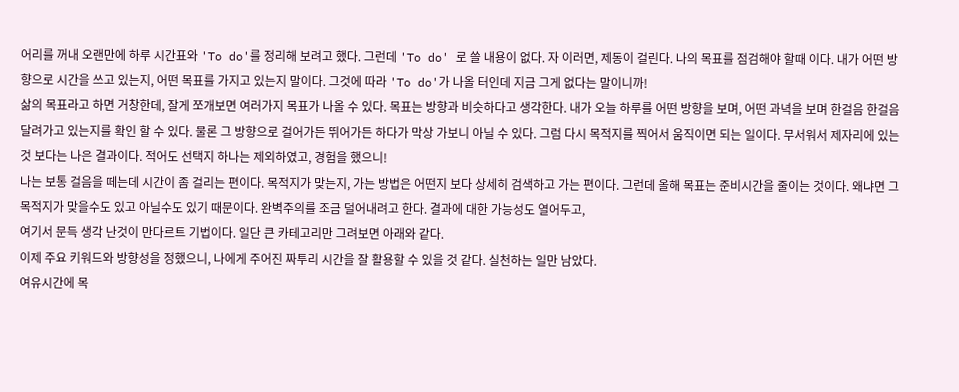어리를 꺼내 오랜만에 하루 시간표와 'To do'를 정리해 보려고 했다. 그런데 'To do' 로 쓸 내용이 없다. 자 이러면, 제동이 걸린다. 나의 목표를 점검해야 할때 이다. 내가 어떤 방향으로 시간을 쓰고 있는지, 어떤 목표를 가지고 있는지 말이다. 그것에 따라 'To do'가 나올 터인데 지금 그게 없다는 말이니까!
삶의 목표라고 하면 거창한데, 잘게 쪼개보면 여러가지 목표가 나올 수 있다. 목표는 방향과 비슷하다고 생각한다. 내가 오늘 하루를 어떤 방향을 보며, 어떤 과녁을 보며 한걸음 한걸음 달려가고 있는지를 확인 할 수 있다. 물론 그 방향으로 걸어가든 뛰어가든 하다가 막상 가보니 아닐 수 있다. 그럼 다시 목적지를 찍어서 움직이면 되는 일이다. 무서워서 제자리에 있는 것 보다는 나은 결과이다. 적어도 선택지 하나는 제외하였고, 경험을 했으니!
나는 보통 걸음을 떼는데 시간이 좀 걸리는 편이다. 목적지가 맞는지, 가는 방법은 어떤지 보다 상세히 검색하고 가는 편이다. 그런데 올해 목표는 준비시간을 줄이는 것이다. 왜냐면 그 목적지가 맞을수도 있고 아닐수도 있기 때문이다. 완벽주의를 조금 덜어내려고 한다. 결과에 대한 가능성도 열어두고,
여기서 문득 생각 난것이 만다르트 기법이다. 일단 큰 카테고리만 그려보면 아래와 같다.
이제 주요 키워드와 방향성을 정했으니, 나에게 주어진 짜투리 시간을 잘 활용할 수 있을 것 같다. 실천하는 일만 남았다.
여유시간에 목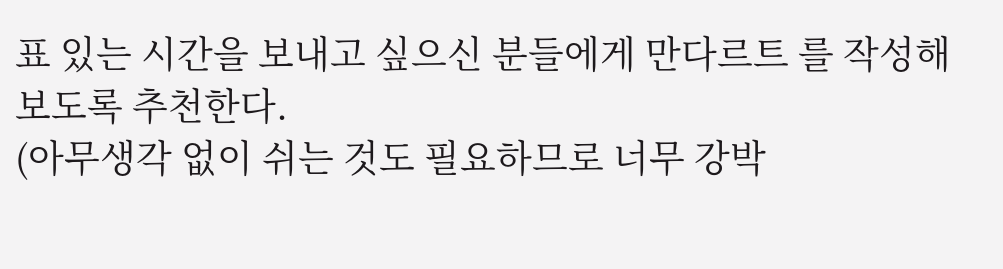표 있는 시간을 보내고 싶으신 분들에게 만다르트 를 작성해보도록 추천한다.
(아무생각 없이 쉬는 것도 필요하므로 너무 강박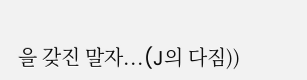을 갖진 말자...(J의 다짐))